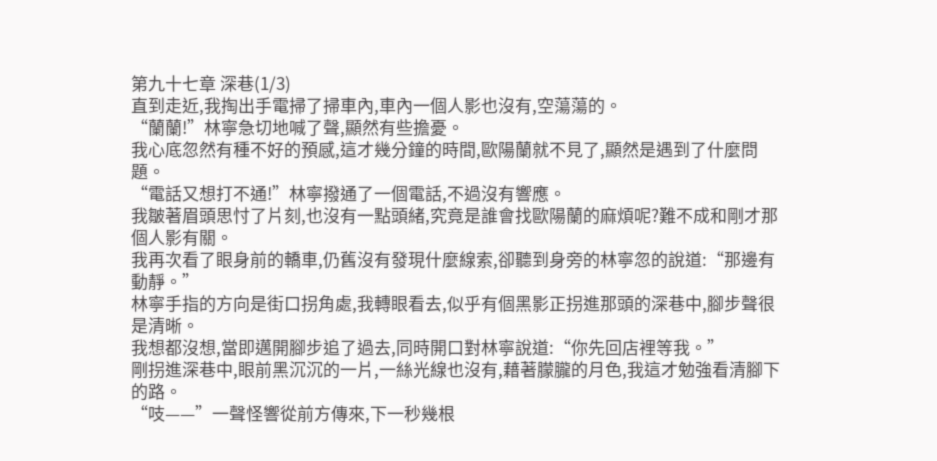第九十七章 深巷(1/3)
直到走近,我掏出手電掃了掃車內,車內一個人影也沒有,空蕩蕩的。
“蘭蘭!”林寧急切地喊了聲,顯然有些擔憂。
我心底忽然有種不好的預感,這才幾分鐘的時間,歐陽蘭就不見了,顯然是遇到了什麼問題。
“電話又想打不通!”林寧撥通了一個電話,不過沒有響應。
我皺著眉頭思忖了片刻,也沒有一點頭緒,究竟是誰會找歐陽蘭的麻煩呢?難不成和剛才那個人影有關。
我再次看了眼身前的轎車,仍舊沒有發現什麼線索,卻聽到身旁的林寧忽的說道:“那邊有動靜。”
林寧手指的方向是街口拐角處,我轉眼看去,似乎有個黑影正拐進那頭的深巷中,腳步聲很是清晰。
我想都沒想,當即邁開腳步追了過去,同時開口對林寧說道:“你先回店裡等我。”
剛拐進深巷中,眼前黑沉沉的一片,一絲光線也沒有,藉著朦朧的月色,我這才勉強看清腳下的路。
“吱——”一聲怪響從前方傳來,下一秒幾根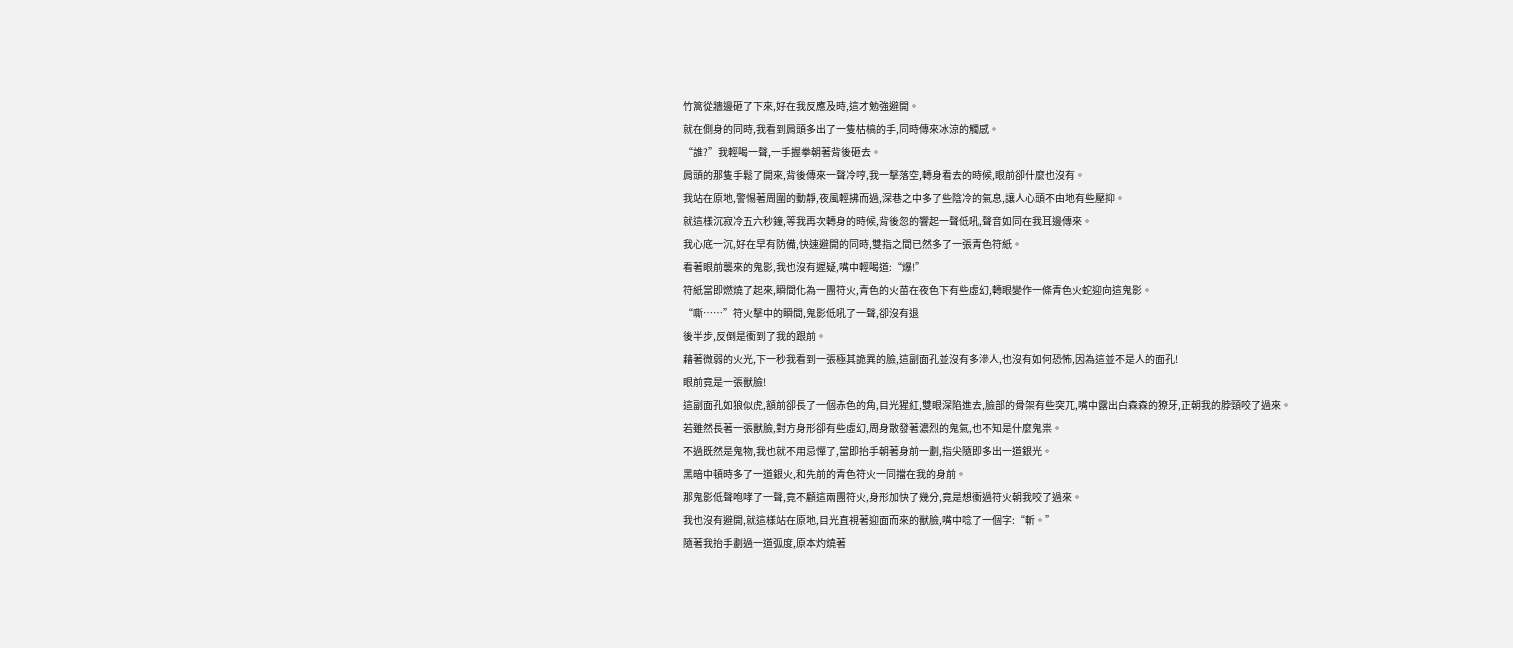竹篙從牆邊砸了下來,好在我反應及時,這才勉強避開。
就在側身的同時,我看到肩頭多出了一隻枯槁的手,同時傳來冰涼的觸感。
“誰?”我輕喝一聲,一手握拳朝著背後砸去。
肩頭的那隻手鬆了開來,背後傳來一聲冷哼,我一擊落空,轉身看去的時候,眼前卻什麼也沒有。
我站在原地,警惕著周圍的動靜,夜風輕拂而過,深巷之中多了些陰冷的氣息,讓人心頭不由地有些壓抑。
就這樣沉寂冷五六秒鐘,等我再次轉身的時候,背後忽的響起一聲低吼,聲音如同在我耳邊傳來。
我心底一沉,好在早有防備,快速避開的同時,雙指之間已然多了一張青色符紙。
看著眼前襲來的鬼影,我也沒有遲疑,嘴中輕喝道:“爆!”
符紙當即燃燒了起來,瞬間化為一團符火,青色的火苗在夜色下有些虛幻,轉眼變作一條青色火蛇迎向這鬼影。
“嘶……”符火擊中的瞬間,鬼影低吼了一聲,卻沒有退
後半步,反倒是衝到了我的跟前。
藉著微弱的火光,下一秒我看到一張極其詭異的臉,這副面孔並沒有多滲人,也沒有如何恐怖,因為這並不是人的面孔!
眼前竟是一張獸臉!
這副面孔如狼似虎,額前卻長了一個赤色的角,目光猩紅,雙眼深陷進去,臉部的骨架有些突兀,嘴中露出白森森的獠牙,正朝我的脖頸咬了過來。
若雖然長著一張獸臉,對方身形卻有些虛幻,周身散發著濃烈的鬼氣,也不知是什麼鬼祟。
不過既然是鬼物,我也就不用忌憚了,當即抬手朝著身前一劃,指尖隨即多出一道銀光。
黑暗中頓時多了一道銀火,和先前的青色符火一同擋在我的身前。
那鬼影低聲咆哮了一聲,竟不顧這兩團符火,身形加快了幾分,竟是想衝過符火朝我咬了過來。
我也沒有避開,就這樣站在原地,目光直視著迎面而來的獸臉,嘴中唸了一個字:“斬。”
隨著我抬手劃過一道弧度,原本灼燒著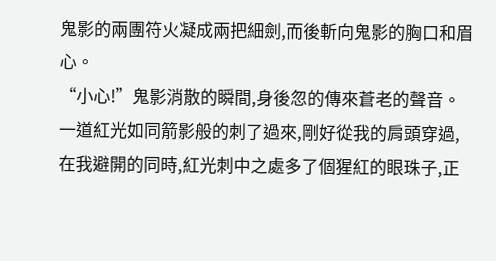鬼影的兩團符火凝成兩把細劍,而後斬向鬼影的胸口和眉心。
“小心!”鬼影消散的瞬間,身後忽的傳來蒼老的聲音。
一道紅光如同箭影般的刺了過來,剛好從我的肩頭穿過,在我避開的同時,紅光刺中之處多了個猩紅的眼珠子,正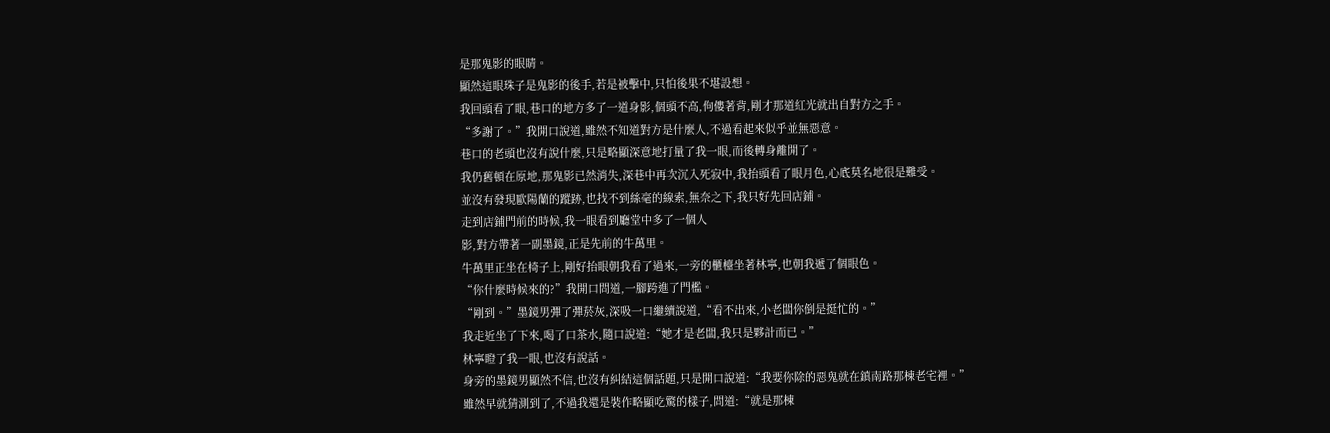是那鬼影的眼睛。
顯然這眼珠子是鬼影的後手,若是被擊中,只怕後果不堪設想。
我回頭看了眼,巷口的地方多了一道身影,個頭不高,佝僂著背,剛才那道紅光就出自對方之手。
“多謝了。”我開口說道,雖然不知道對方是什麼人,不過看起來似乎並無惡意。
巷口的老頭也沒有說什麼,只是略顯深意地打量了我一眼,而後轉身離開了。
我仍舊頓在原地,那鬼影已然消失,深巷中再次沉入死寂中,我抬頭看了眼月色,心底莫名地很是難受。
並沒有發現歐陽蘭的蹤跡,也找不到絲毫的線索,無奈之下,我只好先回店鋪。
走到店鋪門前的時候,我一眼看到廳堂中多了一個人
影,對方帶著一副墨鏡,正是先前的牛萬里。
牛萬里正坐在椅子上,剛好抬眼朝我看了過來,一旁的櫃檯坐著林寧,也朝我遞了個眼色。
“你什麼時候來的?”我開口問道,一腳跨進了門檻。
“剛到。”墨鏡男彈了彈菸灰,深吸一口繼續說道,“看不出來,小老闆你倒是挺忙的。”
我走近坐了下來,喝了口茶水,隨口說道:“她才是老闆,我只是夥計而已。”
林寧瞪了我一眼,也沒有說話。
身旁的墨鏡男顯然不信,也沒有糾結這個話題,只是開口說道:“我要你除的惡鬼就在鎮南路那棟老宅裡。”
雖然早就猜測到了,不過我還是裝作略顯吃驚的樣子,問道:“就是那棟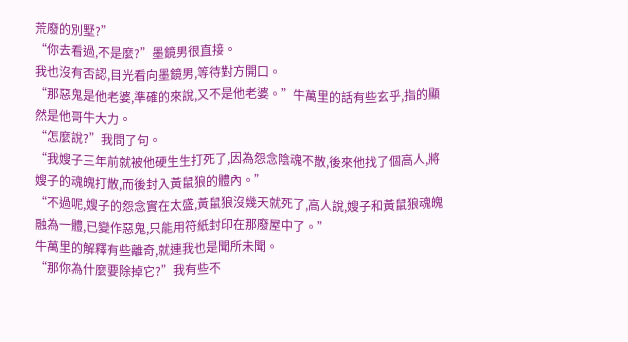荒廢的別墅?”
“你去看過,不是麼?”墨鏡男很直接。
我也沒有否認,目光看向墨鏡男,等待對方開口。
“那惡鬼是他老婆,準確的來說,又不是他老婆。”牛萬里的話有些玄乎,指的顯然是他哥牛大力。
“怎麼說?”我問了句。
“我嫂子三年前就被他硬生生打死了,因為怨念陰魂不散,後來他找了個高人,將嫂子的魂魄打散,而後封入黃鼠狼的體內。”
“不過呢,嫂子的怨念實在太盛,黃鼠狼沒幾天就死了,高人說,嫂子和黃鼠狼魂魄融為一體,已變作惡鬼,只能用符紙封印在那廢屋中了。”
牛萬里的解釋有些離奇,就連我也是聞所未聞。
“那你為什麼要除掉它?”我有些不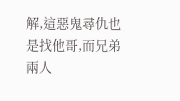解,這惡鬼尋仇也是找他哥,而兄弟兩人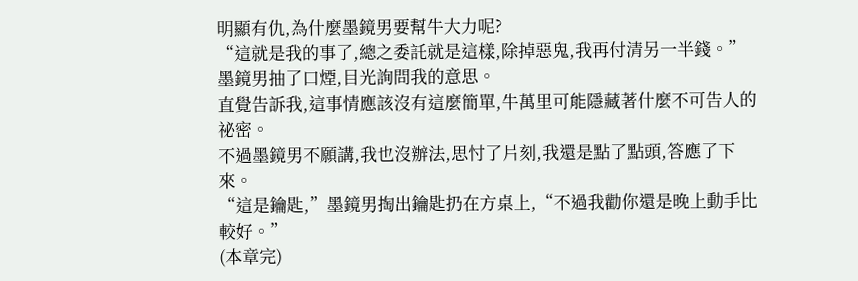明顯有仇,為什麼墨鏡男要幫牛大力呢?
“這就是我的事了,總之委託就是這樣,除掉惡鬼,我再付清另一半錢。”墨鏡男抽了口煙,目光詢問我的意思。
直覺告訴我,這事情應該沒有這麼簡單,牛萬里可能隱藏著什麼不可告人的祕密。
不過墨鏡男不願講,我也沒辦法,思忖了片刻,我還是點了點頭,答應了下來。
“這是鑰匙,”墨鏡男掏出鑰匙扔在方桌上,“不過我勸你還是晚上動手比較好。”
(本章完)